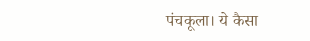पंचकूला। ये कैसा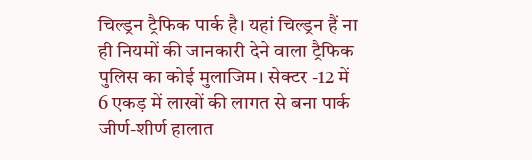चिल्ड्रन ट्रैफिक पार्क है। यहां चिल्ड्रन हैं ना ही नियमों की जानकारी देने वाला ट्रैफिक पुलिस का कोई मुलाजिम। सेक्टर -12 में 6 एकड़ में लाखों की लागत से बना पार्क जीर्ण-शीर्ण हालात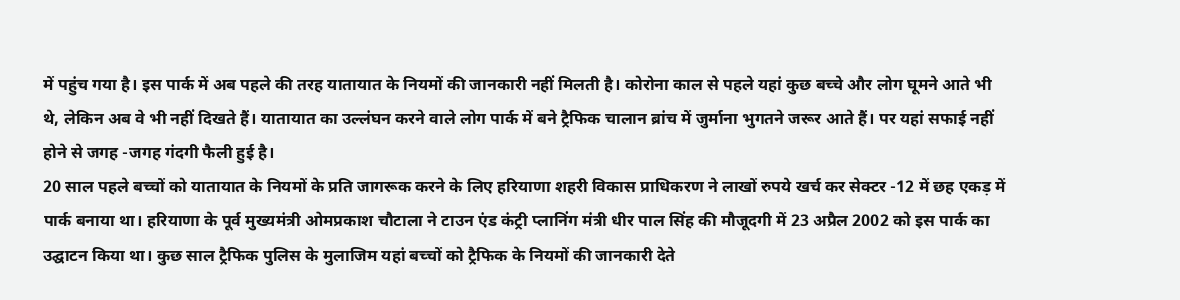में पहुंच गया है। इस पार्क में अब पहले की तरह यातायात के नियमों की जानकारी नहीं मिलती है। कोरोना काल से पहले यहां कुछ बच्चे और लोग घूमने आते भी थे, लेकिन अब वे भी नहीं दिखते हैं। यातायात का उल्लंघन करने वाले लोग पार्क में बने ट्रैफिक चालान ब्रांच में जुर्माना भुगतने जरूर आते हैं। पर यहां सफाई नहीं होने से जगह -जगह गंदगी फैली हुई है।
20 साल पहले बच्चों को यातायात के नियमों के प्रति जागरूक करने के लिए हरियाणा शहरी विकास प्राधिकरण ने लाखों रुपये खर्च कर सेक्टर -12 में छह एकड़ में पार्क बनाया था। हरियाणा के पूर्व मुख्यमंत्री ओमप्रकाश चौटाला ने टाउन एंड कंट्री प्लानिंग मंत्री धीर पाल सिंह की मौजूदगी में 23 अप्रैल 2002 को इस पार्क का उद्घाटन किया था। कुछ साल ट्रैफिक पुलिस के मुलाजिम यहां बच्चों को ट्रैफिक के नियमों की जानकारी देते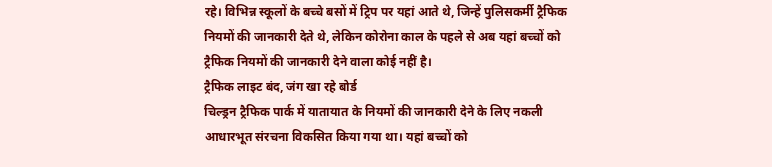रहे। विभिन्न स्कूलों के बच्चे बसों में ट्रिप पर यहां आते थे, जिन्हें पुलिसकर्मी ट्रैफिक नियमों की जानकारी देते थे, लेकिन कोरोना काल के पहले से अब यहां बच्चों को ट्रैफिक नियमों की जानकारी देने वाला कोई नहीं है।
ट्रैफिक लाइट बंद, जंग खा रहे बोर्ड
चिल्ड्रन ट्रैफिक पार्क में यातायात के नियमों की जानकारी देने के लिए नकली आधारभूत संरचना विकसित किया गया था। यहां बच्चों को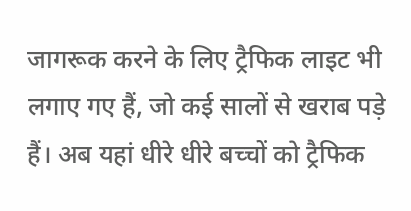जागरूक करने के लिए ट्रैफिक लाइट भी लगाए गए हैं, जो कई सालों से खराब पड़े हैं। अब यहां धीरे धीरे बच्चों को ट्रैफिक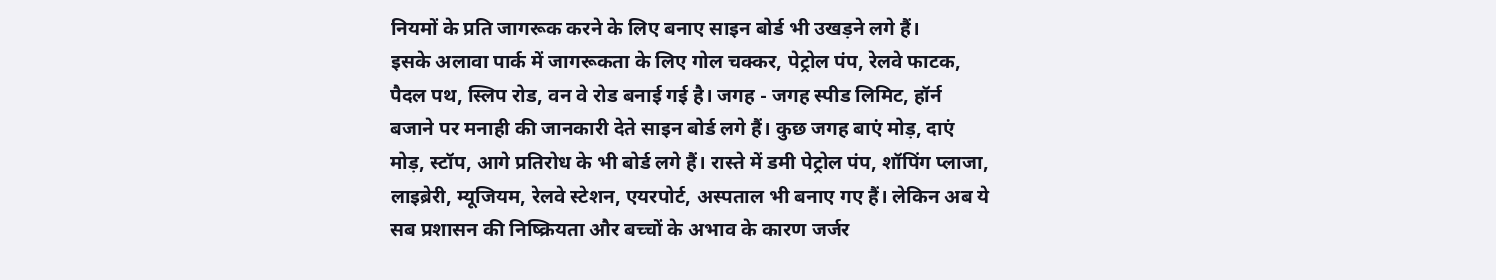नियमों के प्रति जागरूक करने के लिए बनाए साइन बोर्ड भी उखड़ने लगे हैं।
इसके अलावा पार्क में जागरूकता के लिए गोल चक्कर, पेट्रोल पंप, रेलवे फाटक, पैदल पथ, स्लिप रोड, वन वे रोड बनाई गई है। जगह - जगह स्पीड लिमिट, हॉर्न बजाने पर मनाही की जानकारी देते साइन बोर्ड लगे हैं। कुछ जगह बाएं मोड़, दाएं मोड़, स्टॉप, आगे प्रतिरोध के भी बोर्ड लगे हैं। रास्ते में डमी पेट्रोल पंप, शॉपिंग प्लाजा, लाइब्रेरी, म्यूजियम, रेलवे स्टेशन, एयरपोर्ट, अस्पताल भी बनाए गए हैं। लेकिन अब ये सब प्रशासन की निष्क्रियता और बच्चों के अभाव के कारण जर्जर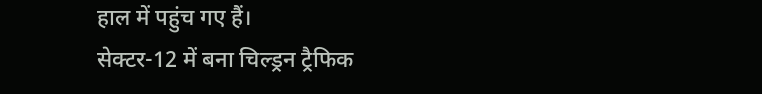हाल में पहुंच गए हैं।
सेक्टर-12 में बना चिल्ड्रन ट्रैफिक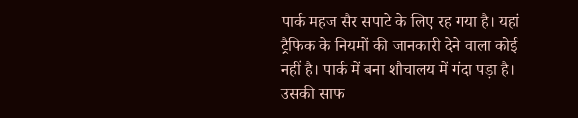पार्क महज सैर सपाटे के लिए रह गया है। यहां ट्रैफिक के नियमों की जानकारी देने वाला कोई नहीं है। पार्क में बना शौचालय में गंदा पड़ा है। उसकी साफ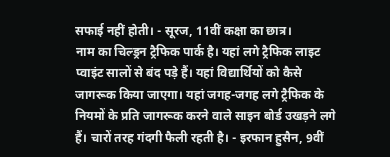सफाई नहीं होती। - सूरज, 11वीं कक्षा का छात्र।
नाम का चिल्ड्रन ट्रैफिक पार्क है। यहां लगे ट्रैफिक लाइट प्वाइंट सालों से बंद पड़े हैं। यहां विद्यार्थियों को कैसे जागरूक किया जाएगा। यहां जगह-जगह लगे ट्रैफिक के नियमों के प्रति जागरूक करने वाले साइन बोर्ड उखड़ने लगे हैं। चारों तरह गंदगी फैली रहती है। - इरफान हुसैन, 9वीं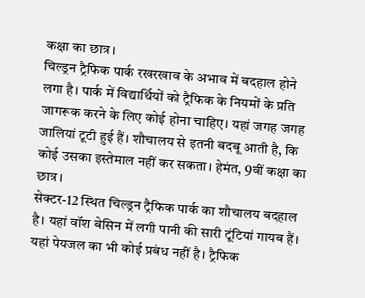कक्षा का छात्र।
चिल्ड्रन ट्रैफिक पार्क रखरखाव के अभाव में बदहाल होने लगा है। पार्क में विद्यार्थियों को ट्रैफिक के नियमों के प्रति जागरूक करने के लिए कोई होना चाहिए। यहां जगह जगह जालियां टूटी हुई हैं। शौचालय से इतनी बदबू आती है, कि कोई उसका इस्तेमाल नहीं कर सकता। हेमंत, 9वीं कक्षा का छात्र।
सेक्टर-12 स्थित चिल्ड्रन ट्रैफिक पार्क का शौचालय बदहाल है। यहां वॉश बेसिन में लगी पानी की सारी टूंटियां गायब हैं। यहां पेयजल का भी कोई प्रबंध नहीं है। ट्रैफिक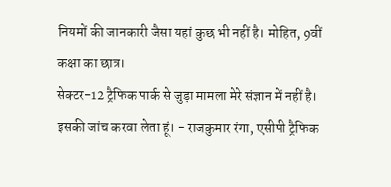नियमों की जानकारी जैसा यहां कुछ भी नहीं है। मोहित, 9वीं कक्षा का छात्र।
सेक्टर-12 ट्रैफिक पार्क से जुड़ा मामला मेरे संज्ञान में नहीं है। इसकी जांच करवा लेता हूं। - राजकुमार रंगा, एसीपी ट्रैफिक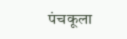पंचकूला